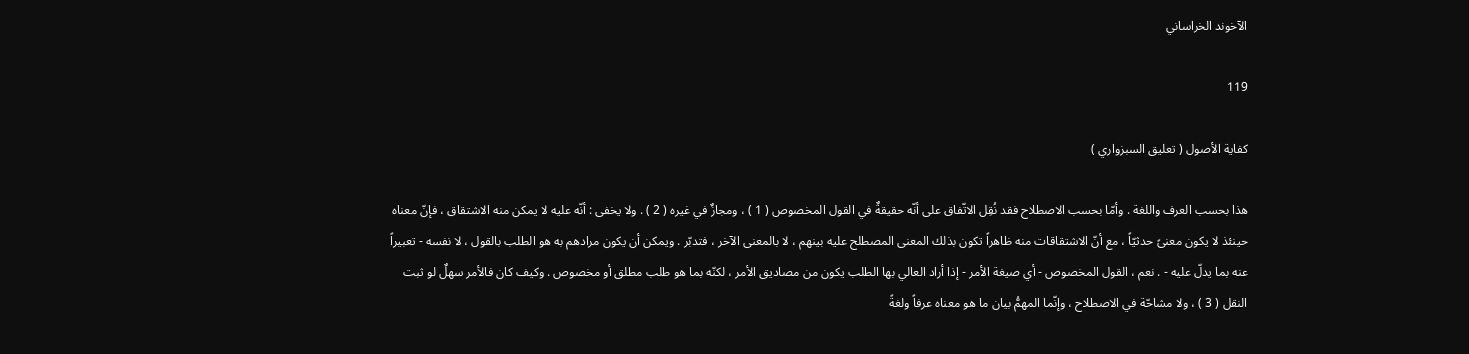الآخوند الخراساني

119

كفاية الأصول ( تعليق السبزواري )

هذا بحسب العرف واللغة . وأمّا بحسب الاصطلاح فقد نُقِل الاتّفاق على أنّه حقيقةٌ في القول المخصوص ( 1 ) ، ومجازٌ في غيره ( 2 ) . ولا يخفى : أنّه عليه لا يمكن منه الاشتقاق ، فإنّ معناه حينئذ لا يكون معنىً حدثيّاً ، مع أنّ الاشتقاقات منه ظاهراً تكون بذلك المعنى المصطلح عليه بينهم ، لا بالمعنى الآخر ، فتدبّر . ويمكن أن يكون مرادهم به هو الطلب بالقول ، لا نفسه - تعبيراً عنه بما يدلّ عليه - . نعم ، القول المخصوص - أي صيغة الأمر - إذا أراد العالي بها الطلب يكون من مصاديق الأمر ، لكنّه بما هو طلب مطلق أو مخصوص . وكيف كان فالأمر سهلٌ لو ثبت النقل ( 3 ) ، ولا مشاحّة في الاصطلاح ، وإنّما المهمُّ بيان ما هو معناه عرفاً ولغةً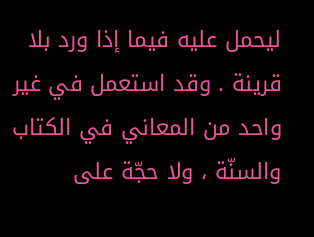ليحمل عليه فيما إذا ورد بلا قرينة . وقد استعمل في غير واحد من المعاني في الكتاب والسنّة ، ولا حجّة على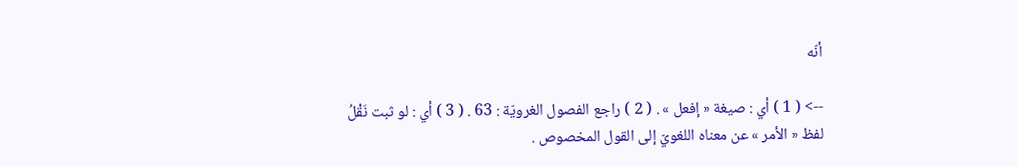أنّه

--> ( 1 ) أي : صيغة « إفعل » . ( 2 ) راجع الفصول الغرويّة : 63 . ( 3 ) أي : لو ثبت نَقْلُ لفظ « الأمر » عن معناه اللغويّ إلى القول المخصوص .